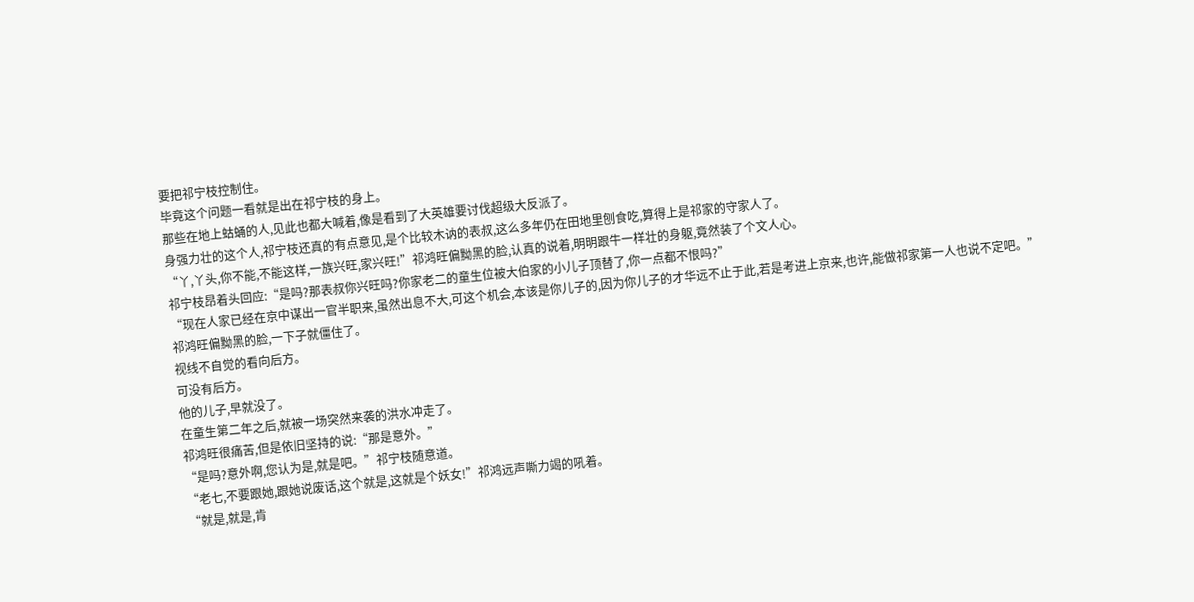要把祁宁枝控制住。
毕竟这个问题一看就是出在祁宁枝的身上。
那些在地上蛄蛹的人,见此也都大喊着,像是看到了大英雄要讨伐超级大反派了。
身强力壮的这个人,祁宁枝还真的有点意见,是个比较木讷的表叔,这么多年仍在田地里刨食吃,算得上是祁家的守家人了。
“丫,丫头,你不能,不能这样,一族兴旺,家兴旺!”祁鸿旺偏黝黑的脸,认真的说着,明明跟牛一样壮的身躯,竟然装了个文人心。
祁宁枝昂着头回应:“是吗?那表叔你兴旺吗?你家老二的童生位被大伯家的小儿子顶替了,你一点都不恨吗?”
“现在人家已经在京中谋出一官半职来,虽然出息不大,可这个机会,本该是你儿子的,因为你儿子的才华远不止于此,若是考进上京来,也许,能做祁家第一人也说不定吧。”
祁鸿旺偏黝黑的脸,一下子就僵住了。
视线不自觉的看向后方。
可没有后方。
他的儿子,早就没了。
在童生第二年之后,就被一场突然来袭的洪水冲走了。
祁鸿旺很痛苦,但是依旧坚持的说:“那是意外。”
“是吗?意外啊,您认为是,就是吧。”祁宁枝随意道。
“老七,不要跟她,跟她说废话,这个就是,这就是个妖女!”祁鸿远声嘶力竭的吼着。
“就是,就是,肯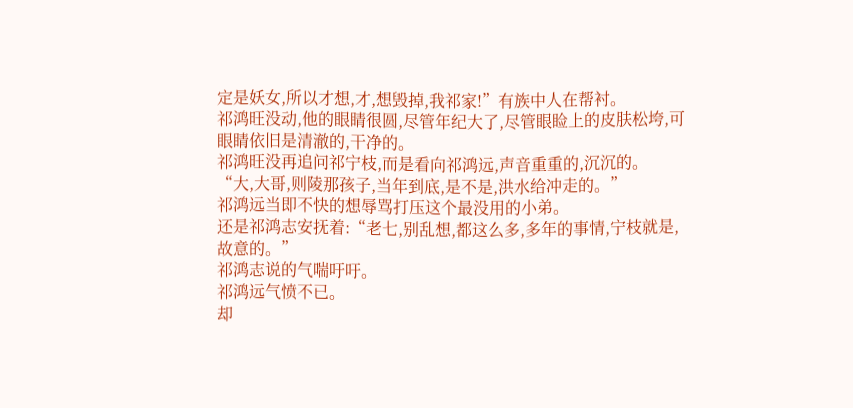定是妖女,所以才想,才,想毁掉,我祁家!”有族中人在帮衬。
祁鸿旺没动,他的眼睛很圆,尽管年纪大了,尽管眼睑上的皮肤松垮,可眼睛依旧是清澈的,干净的。
祁鸿旺没再追问祁宁枝,而是看向祁鸿远,声音重重的,沉沉的。
“大,大哥,则陵那孩子,当年到底,是不是,洪水给冲走的。”
祁鸿远当即不快的想辱骂打压这个最没用的小弟。
还是祁鸿志安抚着:“老七,别乱想,都这么多,多年的事情,宁枝就是,故意的。”
祁鸿志说的气喘吁吁。
祁鸿远气愤不已。
却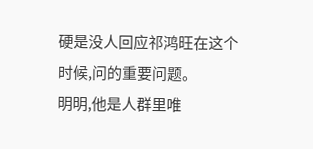硬是没人回应祁鸿旺在这个时候,问的重要问题。
明明,他是人群里唯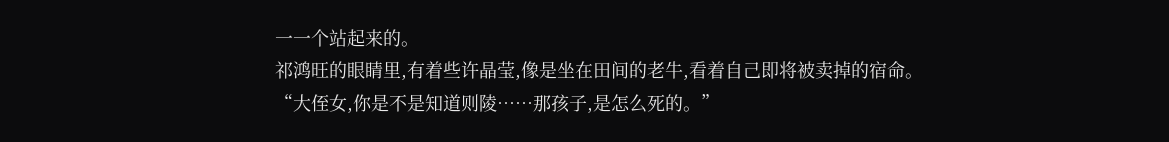一一个站起来的。
祁鸿旺的眼睛里,有着些许晶莹,像是坐在田间的老牛,看着自己即将被卖掉的宿命。
“大侄女,你是不是知道则陵……那孩子,是怎么死的。”